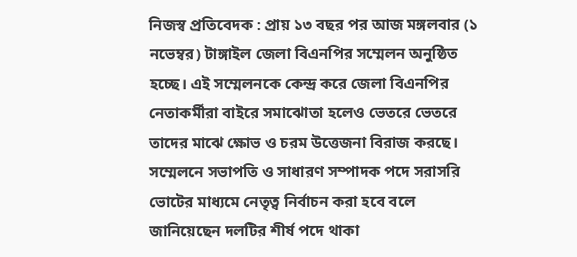নিজস্ব প্রতিবেদক : প্রায় ১৩ বছর পর আজ মঙ্গলবার (১ নভেম্বর) টাঙ্গাইল জেলা বিএনপির সম্মেলন অনুষ্ঠিত হচ্ছে। এই সম্মেলনকে কেন্দ্র করে জেলা বিএনপির নেতাকর্মীরা বাইরে সমাঝোতা হলেও ভেতরে ভেতরে তাদের মাঝে ক্ষোভ ও চরম উত্তেজনা বিরাজ করছে। সম্মেলনে সভাপতি ও সাধারণ সম্পাদক পদে সরাসরি ভোটের মাধ্যমে নেতৃত্ব নির্বাচন করা হবে বলে জানিয়েছেন দলটির শীর্ষ পদে থাকা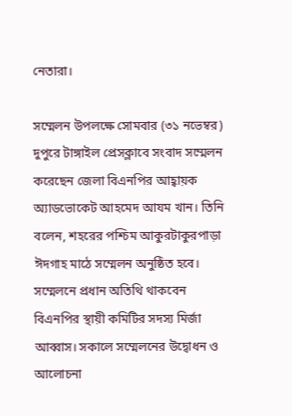নেতারা।

সম্মেলন উপলক্ষে সোমবার (৩১ নভেম্বর) দুপুরে টাঙ্গাইল প্রেসক্লাবে সংবাদ সম্মেলন করেছেন জেলা বিএনপির আহ্বায়ক অ্যাডভোকেট আহমেদ আযম খান। তিনি বলেন, শহরের পশ্চিম আকুরটাকুরপাড়া ঈদগাহ মাঠে সম্মেলন অনুষ্ঠিত হবে। সম্মেলনে প্রধান অতিথি থাকবেন বিএনপির স্থায়ী কমিটির সদস্য মির্জা আব্বাস। সকালে সম্মেলনের উদ্বোধন ও আলোচনা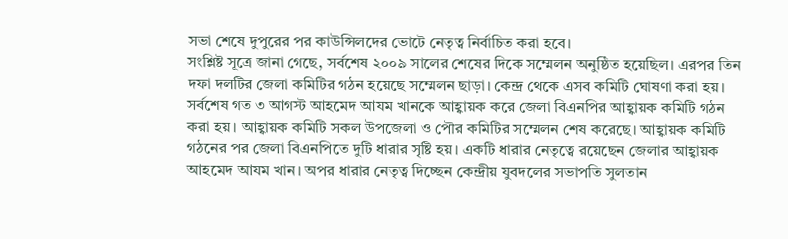সভা শেষে দুপুরের পর কাউন্সিলদের ভোটে নেতৃত্ব নির্বাচিত করা হবে।
সংশ্লিষ্ট সূত্রে জানা গেছে, সর্বশেষ ২০০৯ সালের শেষের দিকে সম্মেলন অনুষ্ঠিত হয়েছিল। এরপর তিন দফা দলটির জেলা কমিটির গঠন হয়েছে সম্মেলন ছাড়া। কেন্দ্র থেকে এসব কমিটি ঘোষণা করা হয়। সর্বশেষ গত ৩ আগস্ট আহমেদ আযম খানকে আহ্বায়ক করে জেলা বিএনপির আহ্বায়ক কমিটি গঠন করা হয়। আহ্বায়ক কমিটি সকল উপজেলা ও পৌর কমিটির সম্মেলন শেষ করেছে। আহ্বায়ক কমিটি গঠনের পর জেলা বিএনপিতে দুটি ধারার সৃষ্টি হয়। একটি ধারার নেতৃত্বে রয়েছেন জেলার আহ্বায়ক আহমেদ আযম খান। অপর ধারার নেতৃত্ব দিচ্ছেন কেন্দ্রীয় যুবদলের সভাপতি সুলতান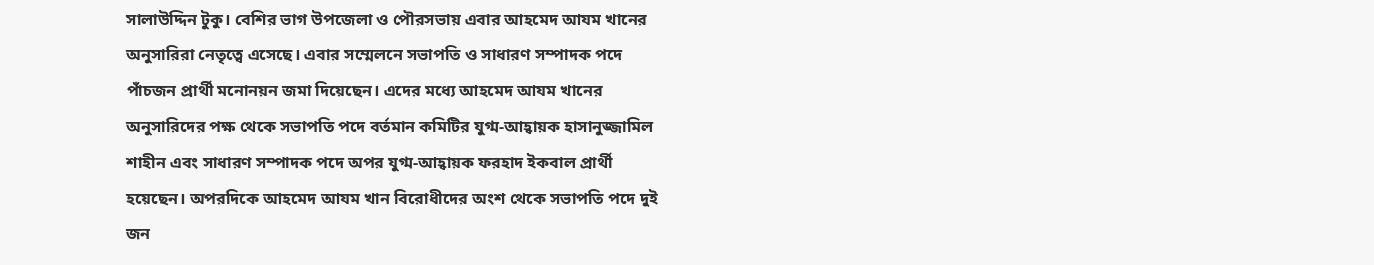সালাউদ্দিন টুকু। বেশির ভাগ উপজেলা ও পৌরসভায় এবার আহমেদ আযম খানের অনুসারিরা নেতৃত্বে এসেছে। এবার সম্মেলনে সভাপতি ও সাধারণ সম্পাদক পদে পাঁচজন প্রার্থী মনোনয়ন জমা দিয়েছেন। এদের মধ্যে আহমেদ আযম খানের অনুসারিদের পক্ষ থেকে সভাপতি পদে বর্তমান কমিটির যুগ্ম-আহ্বায়ক হাসানুজ্জামিল শাহীন এবং সাধারণ সম্পাদক পদে অপর যুগ্ম-আহ্বায়ক ফরহাদ ইকবাল প্রার্থী হয়েছেন। অপরদিকে আহমেদ আযম খান বিরোধীদের অংশ থেকে সভাপতি পদে দুই জন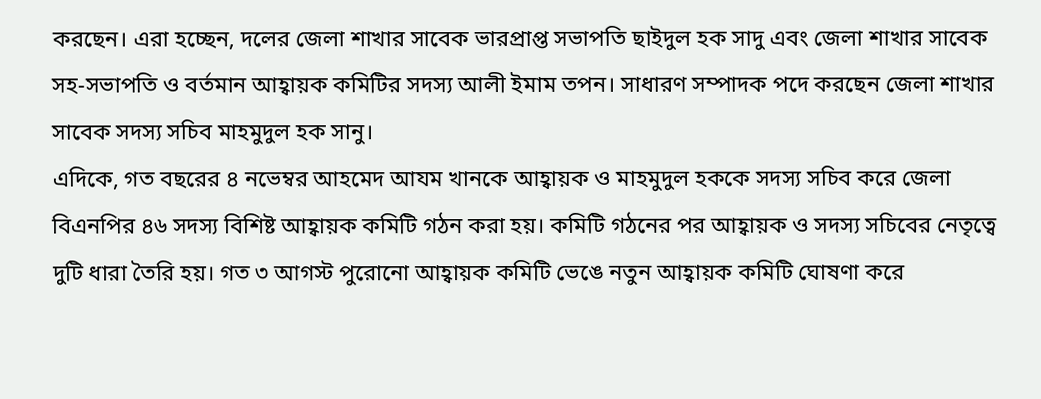করছেন। এরা হচ্ছেন, দলের জেলা শাখার সাবেক ভারপ্রাপ্ত সভাপতি ছাইদুল হক সাদু এবং জেলা শাখার সাবেক সহ-সভাপতি ও বর্তমান আহ্বায়ক কমিটির সদস্য আলী ইমাম তপন। সাধারণ সম্পাদক পদে করছেন জেলা শাখার সাবেক সদস্য সচিব মাহমুদুল হক সানু।
এদিকে, গত বছরের ৪ নভেম্বর আহমেদ আযম খানকে আহ্বায়ক ও মাহমুদুল হককে সদস্য সচিব করে জেলা বিএনপির ৪৬ সদস্য বিশিষ্ট আহ্বায়ক কমিটি গঠন করা হয়। কমিটি গঠনের পর আহ্বায়ক ও সদস্য সচিবের নেতৃত্বে দুটি ধারা তৈরি হয়। গত ৩ আগস্ট পুরোনো আহ্বায়ক কমিটি ভেঙে নতুন আহ্বায়ক কমিটি ঘোষণা করে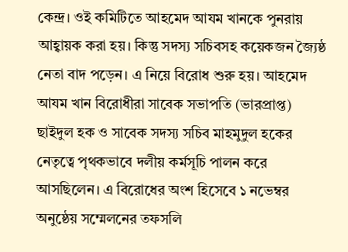কেন্দ্র। ওই কমিটিতে আহমেদ আযম খানকে পুনরায় আহ্বায়ক করা হয়। কিন্তু সদস্য সচিবসহ কয়েকজন জ্যৈষ্ঠ নেতা বাদ পড়েন। এ নিয়ে বিরোধ শুরু হয়। আহমেদ আযম খান বিরোধীরা সাবেক সভাপতি (ভারপ্রাপ্ত) ছাইদুল হক ও সাবেক সদস্য সচিব মাহমুদুল হকের নেতৃত্বে পৃথকভাবে দলীয় কর্মসূচি পালন করে আসছিলেন। এ বিরোধের অংশ হিসেবে ১ নভেম্বর অনুষ্ঠেয় সম্মেলনের তফসলি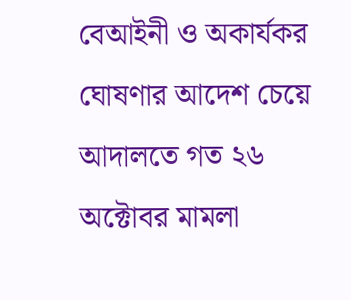বেআইনী ও অকার্যকর ঘোষণার আদেশ চেয়ে আদালতে গত ২৬ অক্টোবর মামলা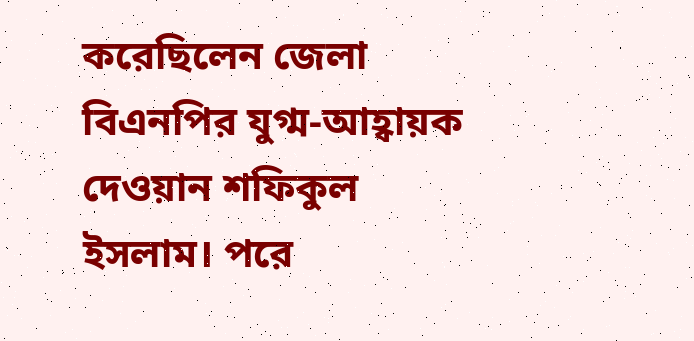করেছিলেন জেলা বিএনপির যুগ্ম-আহ্বায়ক দেওয়ান শফিকুল ইসলাম। পরে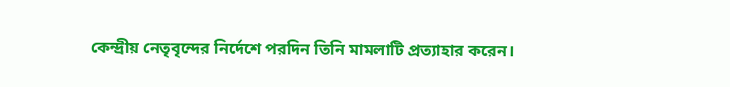কেন্দ্রীয় নেতৃবৃন্দের নির্দেশে পরদিন তিনি মামলাটি প্রত্যাহার করেন।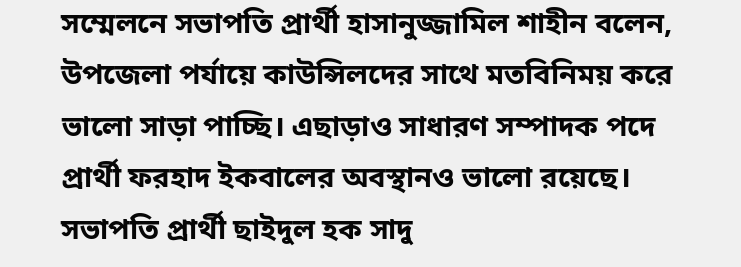সম্মেলনে সভাপতি প্রার্থী হাসানুজ্জামিল শাহীন বলেন, উপজেলা পর্যায়ে কাউন্সিলদের সাথে মতবিনিময় করে ভালো সাড়া পাচ্ছি। এছাড়াও সাধারণ সম্পাদক পদে প্রার্থী ফরহাদ ইকবালের অবস্থানও ভালো রয়েছে।
সভাপতি প্রার্থী ছাইদুল হক সাদু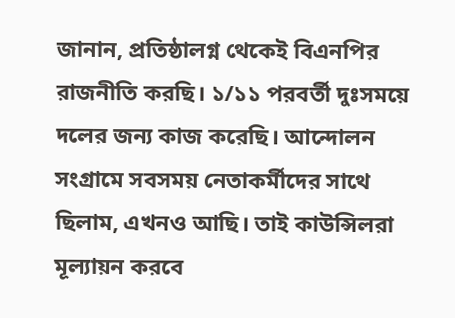জানান, প্রতিষ্ঠালগ্ন থেকেই বিএনপির রাজনীতি করছি। ১/১১ পরবর্তী দুঃসময়ে দলের জন্য কাজ করেছি। আন্দোলন সংগ্রামে সবসময় নেতাকর্মীদের সাথে ছিলাম, এখনও আছি। তাই কাউন্সিলরা মূল্যায়ন করবে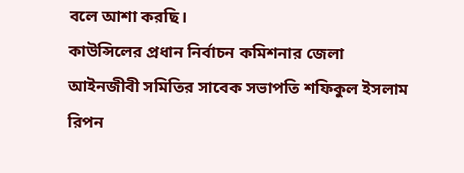বলে আশা করছি।
কাউন্সিলের প্রধান নির্বাচন কমিশনার জেলা আইনজীবী সমিতির সাবেক সভাপতি শফিকুল ইসলাম রিপন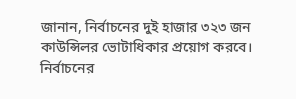জানান, নির্বাচনের দুই হাজার ৩২৩ জন কাউন্সিলর ভোটাধিকার প্রয়োগ করবে। নির্বাচনের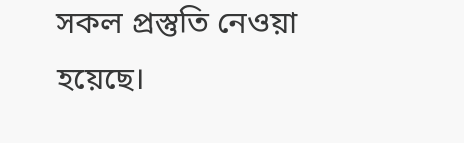সকল প্রস্তুতি নেওয়া হয়েছে।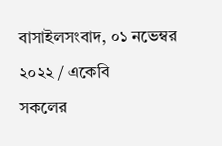বাসাইলসংবাদ, ০১ নভেম্বর ২০২২ / একেবি
সকলের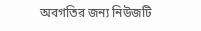অবগতির জন্য নিউজটি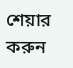শেয়ার করুন